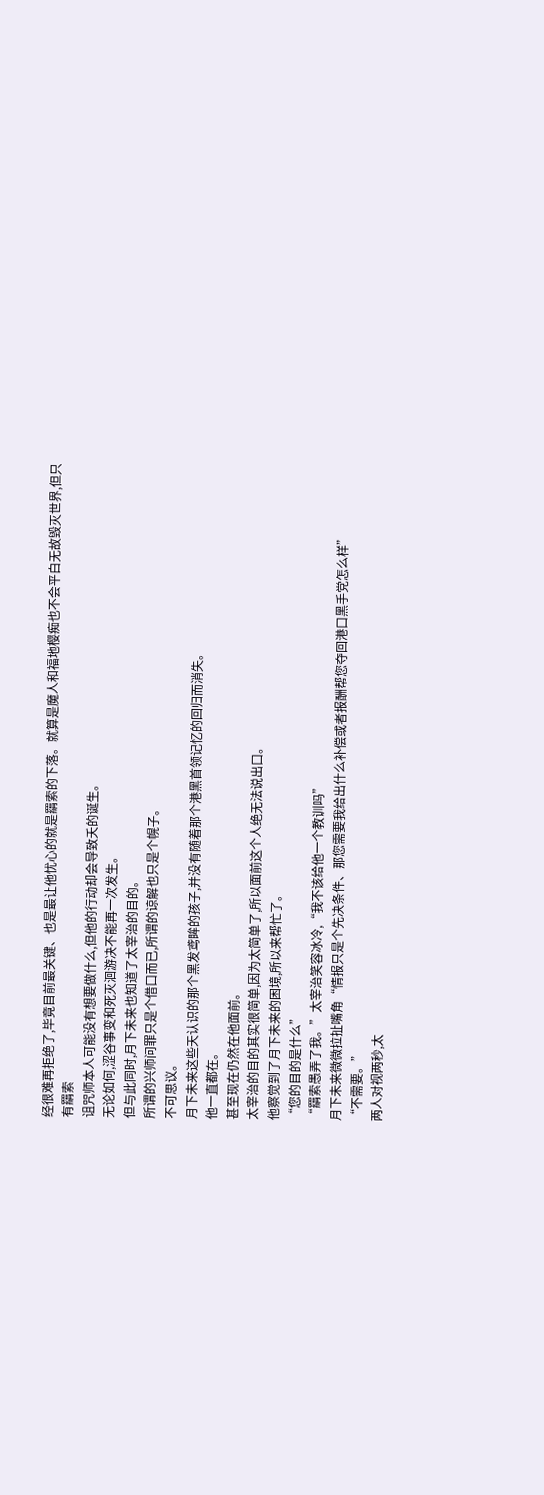经很难再拒绝了,毕竟目前最关键、也是最让他忧心的就是羂索的下落。就算是魔人和福地樱痴也不会平白无故毁灭世界,但只有羂索
诅咒师本人可能没有想要做什么,但他的行动却会导致夭的诞生。
无论如何,涩谷事变和死灭洄游决不能再一次发生。
但与此同时,月下未来也知道了太宰治的目的。
所谓的兴师问罪只是个借口而已,所谓的谅解也只是个幌子。
不可思议。
月下未来这些天认识的那个黑发鸢眸的孩子,并没有随着那个港黑首领记忆的回归而消失。
他一直都在。
甚至现在仍然在他面前。
太宰治的目的其实很简单,因为太简单了,所以面前这个人绝无法说出口。
他察觉到了月下未来的困境,所以来帮忙了。
“您的目的是什么”
“羂索愚弄了我。”太宰治笑容冰冷,“我不该给他一个教训吗”
月下未来微微拉扯嘴角“情报只是个先决条件、那您需要我给出什么补偿或者报酬帮您夺回港口黑手党怎么样”
“不需要。”
两人对视两秒,太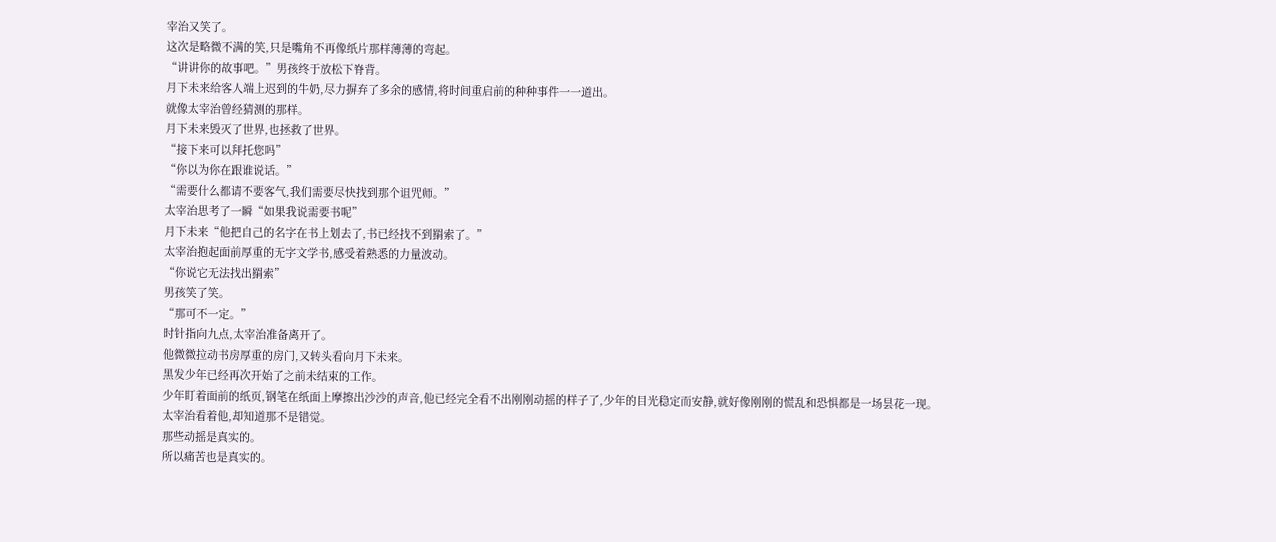宰治又笑了。
这次是略微不满的笑,只是嘴角不再像纸片那样薄薄的弯起。
“讲讲你的故事吧。”男孩终于放松下脊背。
月下未来给客人端上迟到的牛奶,尽力摒弃了多余的感情,将时间重启前的种种事件一一道出。
就像太宰治曾经猜测的那样。
月下未来毁灭了世界,也拯救了世界。
“接下来可以拜托您吗”
“你以为你在跟谁说话。”
“需要什么都请不要客气,我们需要尽快找到那个诅咒师。”
太宰治思考了一瞬“如果我说需要书呢”
月下未来“他把自己的名字在书上划去了,书已经找不到羂索了。”
太宰治抱起面前厚重的无字文学书,感受着熟悉的力量波动。
“你说它无法找出羂索”
男孩笑了笑。
“那可不一定。”
时针指向九点,太宰治准备离开了。
他微微拉动书房厚重的房门,又转头看向月下未来。
黑发少年已经再次开始了之前未结束的工作。
少年盯着面前的纸页,钢笔在纸面上摩擦出沙沙的声音,他已经完全看不出刚刚动摇的样子了,少年的目光稳定而安静,就好像刚刚的慌乱和恐惧都是一场昙花一现。
太宰治看着他,却知道那不是错觉。
那些动摇是真实的。
所以痛苦也是真实的。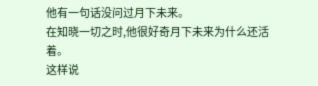他有一句话没问过月下未来。
在知晓一切之时,他很好奇月下未来为什么还活着。
这样说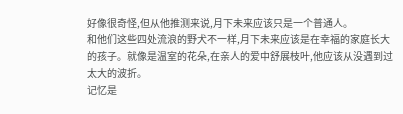好像很奇怪,但从他推测来说,月下未来应该只是一个普通人。
和他们这些四处流浪的野犬不一样,月下未来应该是在幸福的家庭长大的孩子。就像是温室的花朵,在亲人的爱中舒展枝叶,他应该从没遇到过太大的波折。
记忆是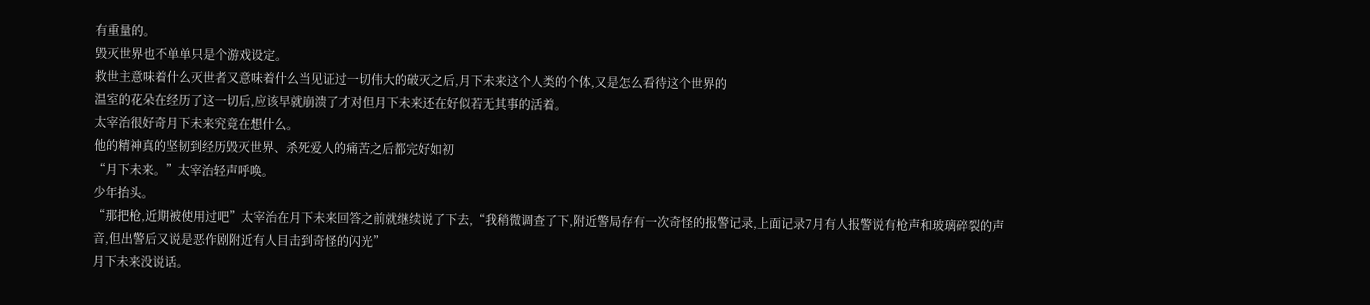有重量的。
毁灭世界也不单单只是个游戏设定。
救世主意味着什么灭世者又意味着什么当见证过一切伟大的破灭之后,月下未来这个人类的个体,又是怎么看待这个世界的
温室的花朵在经历了这一切后,应该早就崩溃了才对但月下未来还在好似若无其事的活着。
太宰治很好奇月下未来究竟在想什么。
他的精神真的坚韧到经历毁灭世界、杀死爱人的痛苦之后都完好如初
“月下未来。”太宰治轻声呼唤。
少年抬头。
“那把枪,近期被使用过吧”太宰治在月下未来回答之前就继续说了下去,“我稍微调查了下,附近警局存有一次奇怪的报警记录,上面记录7月有人报警说有枪声和玻璃碎裂的声音,但出警后又说是恶作剧附近有人目击到奇怪的闪光”
月下未来没说话。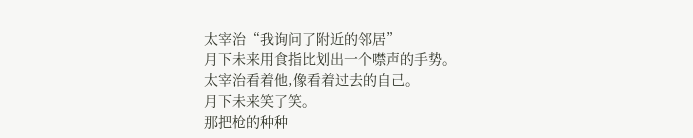太宰治“我询问了附近的邻居”
月下未来用食指比划出一个噤声的手势。
太宰治看着他,像看着过去的自己。
月下未来笑了笑。
那把枪的种种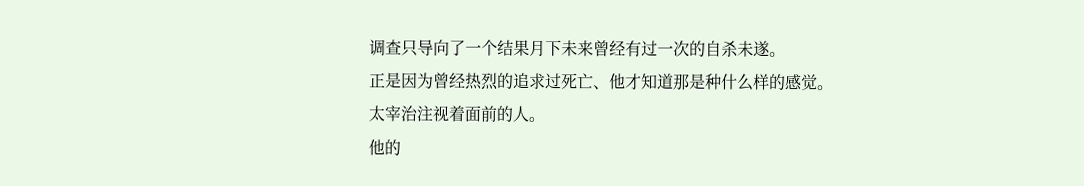调查只导向了一个结果月下未来曾经有过一次的自杀未遂。
正是因为曾经热烈的追求过死亡、他才知道那是种什么样的感觉。
太宰治注视着面前的人。
他的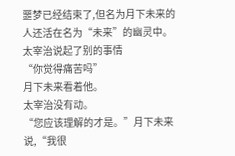噩梦已经结束了,但名为月下未来的人还活在名为“未来”的幽灵中。
太宰治说起了别的事情
“你觉得痛苦吗”
月下未来看着他。
太宰治没有动。
“您应该理解的才是。”月下未来说,“我很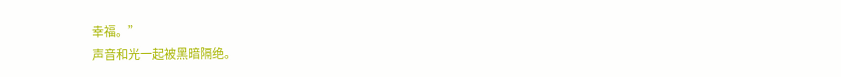幸福。”
声音和光一起被黑暗隔绝。